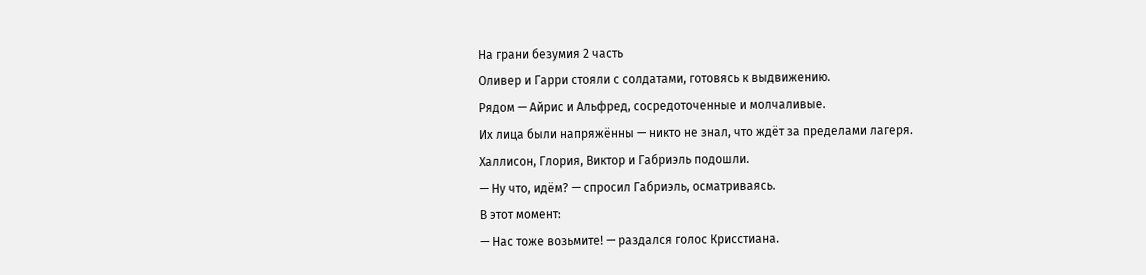На грани безумия 2 часть
Оливер и Гарри стояли с солдатами, готовясь к выдвижению.
Рядом — Айрис и Альфред, сосредоточенные и молчаливые.
Их лица были напряжённы — никто не знал, что ждёт за пределами лагеря.
Халлисон, Глория, Виктор и Габриэль подошли.
— Ну что, идём? — спросил Габриэль, осматриваясь.
В этот момент:
— Нас тоже возьмите! — раздался голос Крисстиана.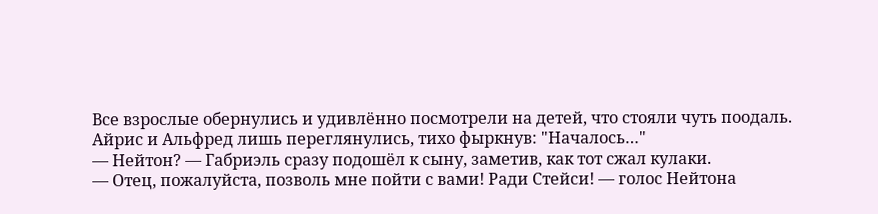Все взрослые обернулись и удивлённо посмотрели на детей, что стояли чуть поодаль.
Айрис и Альфред лишь переглянулись, тихо фыркнув: "Началось…"
— Нейтон? — Габриэль сразу подошёл к сыну, заметив, как тот сжал кулаки.
— Отец, пожалуйста, позволь мне пойти с вами! Ради Стейси! — голос Нейтона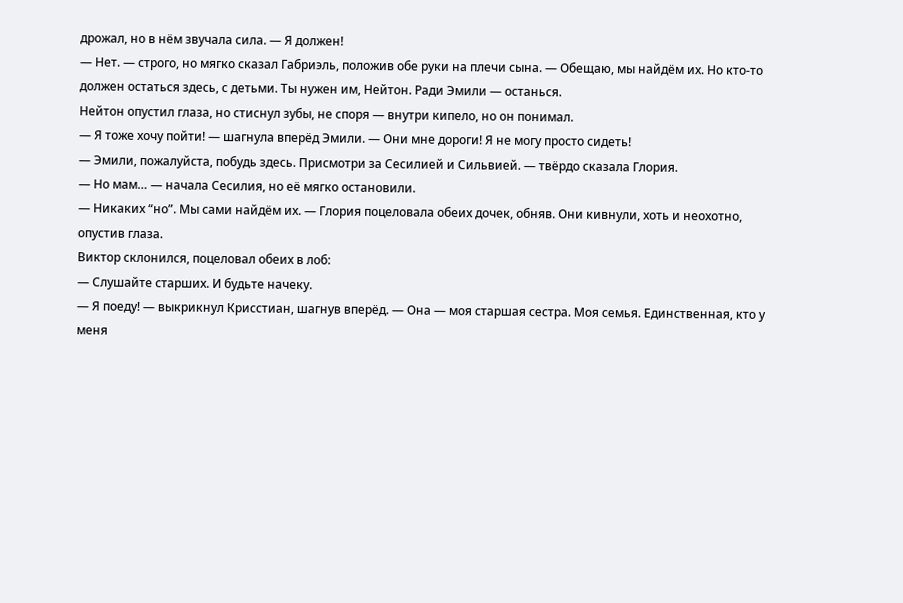дрожал, но в нём звучала сила. — Я должен!
— Нет. — строго, но мягко сказал Габриэль, положив обе руки на плечи сына. — Обещаю, мы найдём их. Но кто-то должен остаться здесь, с детьми. Ты нужен им, Нейтон. Ради Эмили — останься.
Нейтон опустил глаза, но стиснул зубы, не споря — внутри кипело, но он понимал.
— Я тоже хочу пойти! — шагнула вперёд Эмили. — Они мне дороги! Я не могу просто сидеть!
— Эмили, пожалуйста, побудь здесь. Присмотри за Сесилией и Сильвией. — твёрдо сказала Глория.
— Но мам… — начала Сесилия, но её мягко остановили.
— Никаких “но”. Мы сами найдём их. — Глория поцеловала обеих дочек, обняв. Они кивнули, хоть и неохотно, опустив глаза.
Виктор склонился, поцеловал обеих в лоб:
— Слушайте старших. И будьте начеку.
— Я поеду! — выкрикнул Крисстиан, шагнув вперёд. — Она — моя старшая сестра. Моя семья. Единственная, кто у меня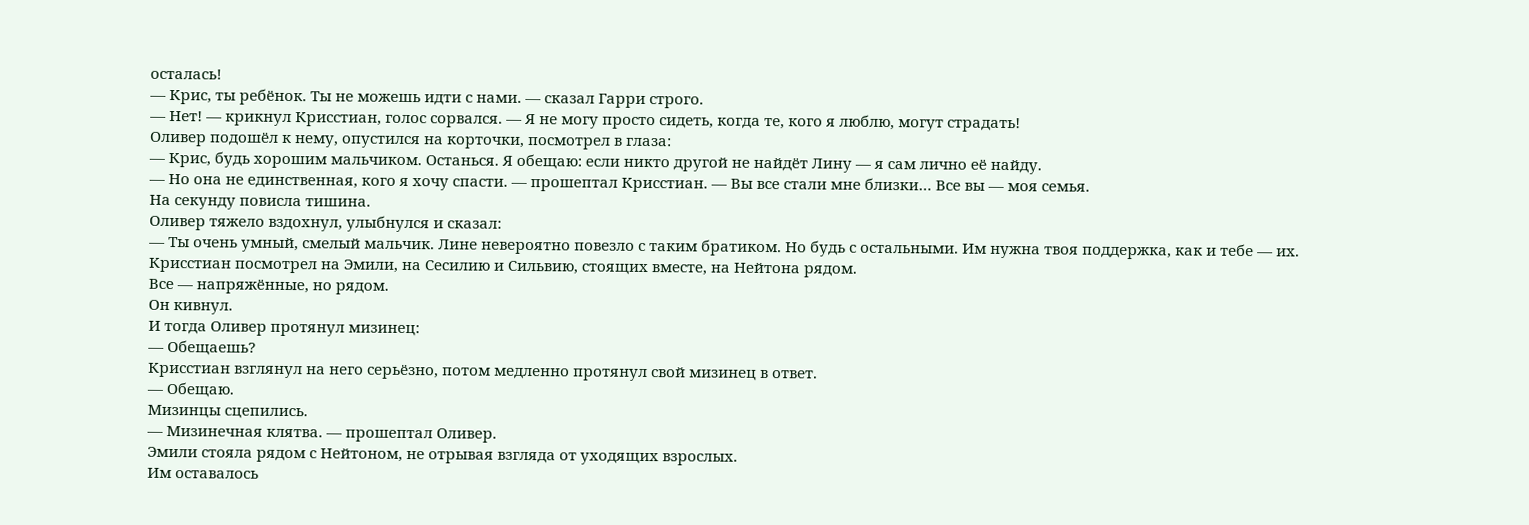осталась!
— Крис, ты ребёнок. Ты не можешь идти с нами. — сказал Гарри строго.
— Нет! — крикнул Крисстиан, голос сорвался. — Я не могу просто сидеть, когда те, кого я люблю, могут страдать!
Оливер подошёл к нему, опустился на корточки, посмотрел в глаза:
— Крис, будь хорошим мальчиком. Останься. Я обещаю: если никто другой не найдёт Лину — я сам лично её найду.
— Но она не единственная, кого я хочу спасти. — прошептал Крисстиан. — Вы все стали мне близки… Все вы — моя семья.
На секунду повисла тишина.
Оливер тяжело вздохнул, улыбнулся и сказал:
— Ты очень умный, смелый мальчик. Лине невероятно повезло с таким братиком. Но будь с остальными. Им нужна твоя поддержка, как и тебе — их.
Крисстиан посмотрел на Эмили, на Сесилию и Сильвию, стоящих вместе, на Нейтона рядом.
Все — напряжённые, но рядом.
Он кивнул.
И тогда Оливер протянул мизинец:
— Обещаешь?
Крисстиан взглянул на него серьёзно, потом медленно протянул свой мизинец в ответ.
— Обещаю.
Мизинцы сцепились.
— Мизинечная клятва. — прошептал Оливер.
Эмили стояла рядом с Нейтоном, не отрывая взгляда от уходящих взрослых.
Им оставалось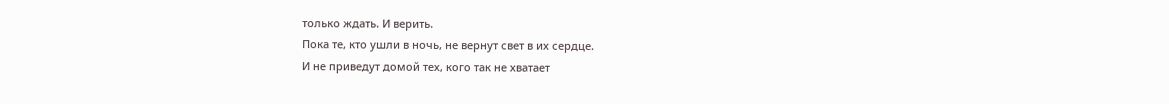только ждать. И верить.
Пока те, кто ушли в ночь, не вернут свет в их сердце.
И не приведут домой тех, кого так не хватает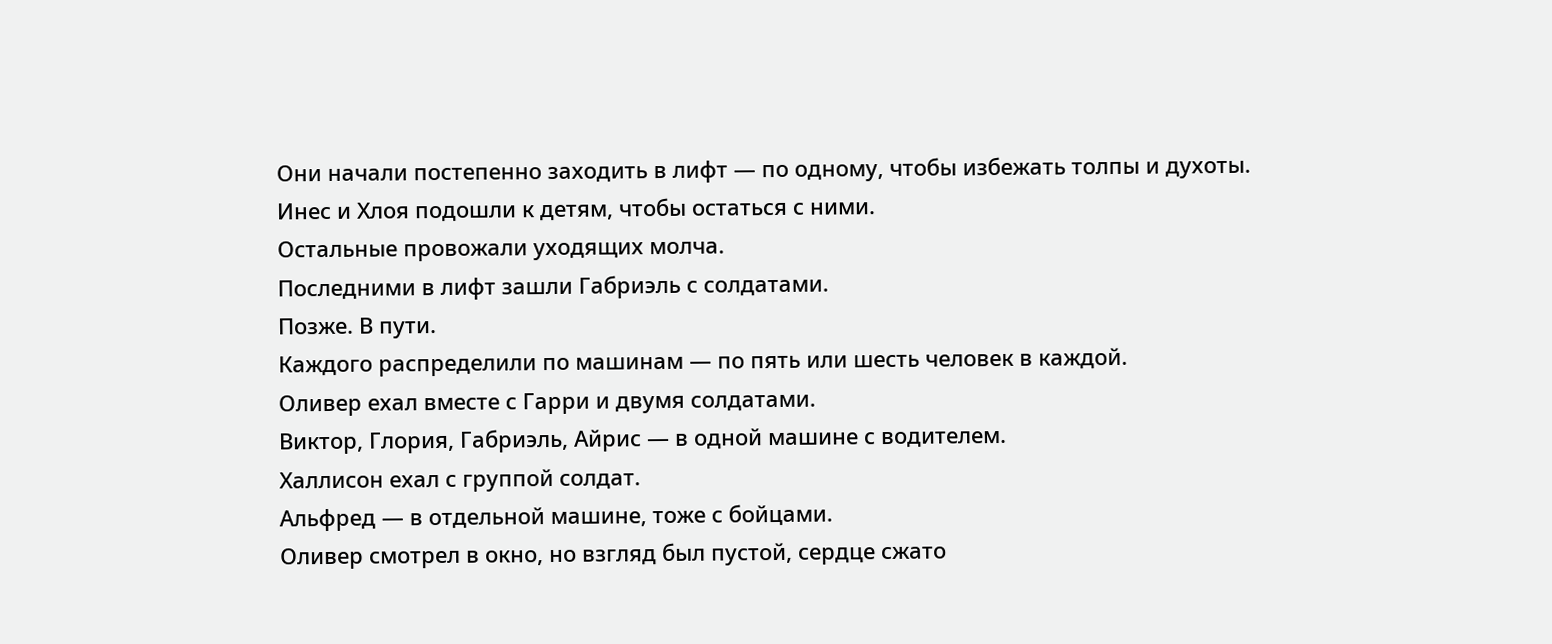Они начали постепенно заходить в лифт — по одному, чтобы избежать толпы и духоты.
Инес и Хлоя подошли к детям, чтобы остаться с ними.
Остальные провожали уходящих молча.
Последними в лифт зашли Габриэль с солдатами.
Позже. В пути.
Каждого распределили по машинам — по пять или шесть человек в каждой.
Оливер ехал вместе с Гарри и двумя солдатами.
Виктор, Глория, Габриэль, Айрис — в одной машине с водителем.
Халлисон ехал с группой солдат.
Альфред — в отдельной машине, тоже с бойцами.
Оливер смотрел в окно, но взгляд был пустой, сердце сжато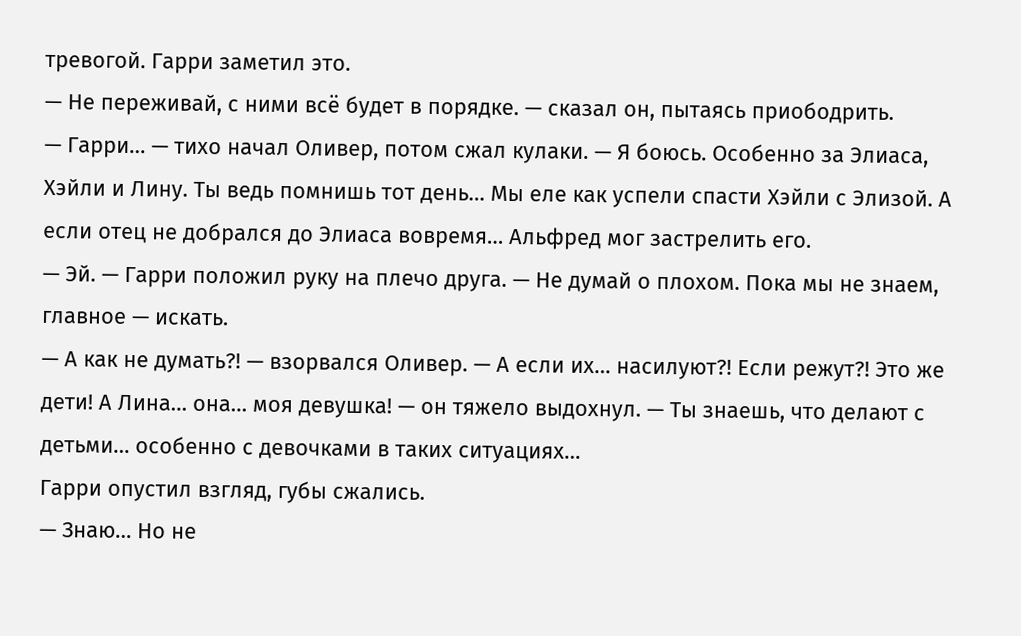тревогой. Гарри заметил это.
— Не переживай, с ними всё будет в порядке. — сказал он, пытаясь приободрить.
— Гарри… — тихо начал Оливер, потом сжал кулаки. — Я боюсь. Особенно за Элиаса, Хэйли и Лину. Ты ведь помнишь тот день… Мы еле как успели спасти Хэйли с Элизой. А если отец не добрался до Элиаса вовремя… Альфред мог застрелить его.
— Эй. — Гарри положил руку на плечо друга. — Не думай о плохом. Пока мы не знаем, главное — искать.
— А как не думать?! — взорвался Оливер. — А если их… насилуют?! Если режут?! Это же дети! А Лина… она… моя девушка! — он тяжело выдохнул. — Ты знаешь, что делают с детьми… особенно с девочками в таких ситуациях…
Гарри опустил взгляд, губы сжались.
— Знаю… Но не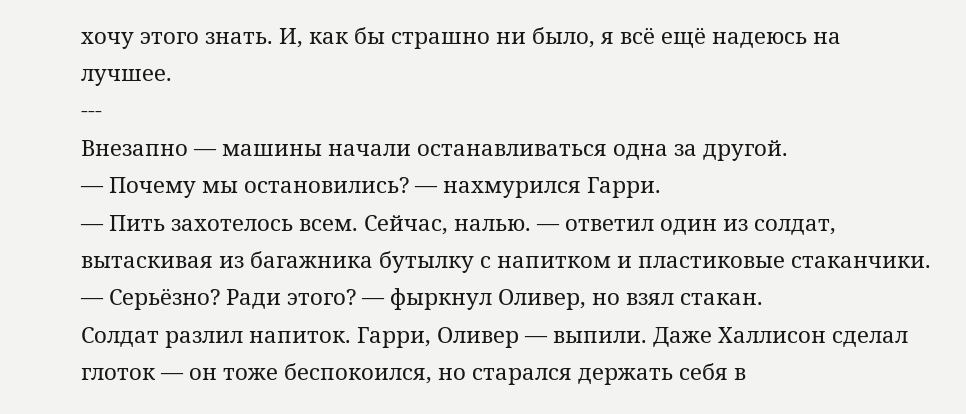хочу этого знать. И, как бы страшно ни было, я всё ещё надеюсь на лучшее.
---
Внезапно — машины начали останавливаться одна за другой.
— Почему мы остановились? — нахмурился Гарри.
— Пить захотелось всем. Сейчас, налью. — ответил один из солдат, вытаскивая из багажника бутылку с напитком и пластиковые стаканчики.
— Серьёзно? Ради этого? — фыркнул Оливер, но взял стакан.
Солдат разлил напиток. Гарри, Оливер — выпили. Даже Халлисон сделал глоток — он тоже беспокоился, но старался держать себя в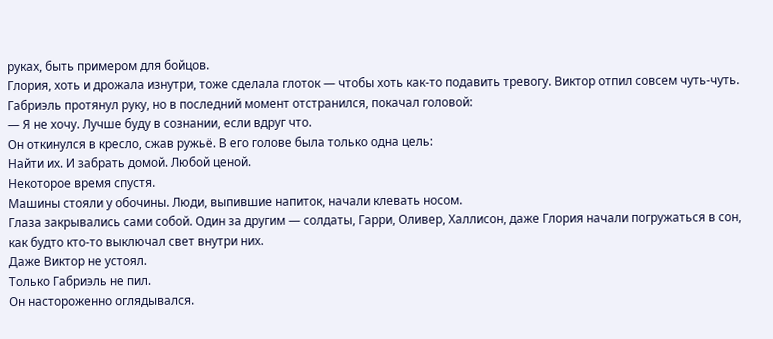руках, быть примером для бойцов.
Глория, хоть и дрожала изнутри, тоже сделала глоток — чтобы хоть как-то подавить тревогу. Виктор отпил совсем чуть-чуть.
Габриэль протянул руку, но в последний момент отстранился, покачал головой:
— Я не хочу. Лучше буду в сознании, если вдруг что.
Он откинулся в кресло, сжав ружьё. В его голове была только одна цель:
Найти их. И забрать домой. Любой ценой.
Некоторое время спустя.
Машины стояли у обочины. Люди, выпившие напиток, начали клевать носом.
Глаза закрывались сами собой. Один за другим — солдаты, Гарри, Оливер, Халлисон, даже Глория начали погружаться в сон, как будто кто-то выключал свет внутри них.
Даже Виктор не устоял.
Только Габриэль не пил.
Он настороженно оглядывался.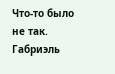Что-то было не так.
Габриэль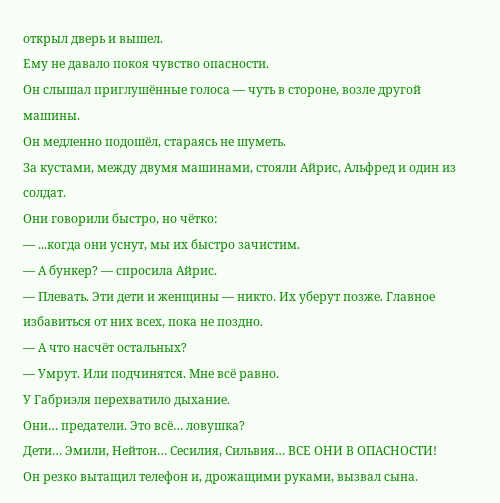открыл дверь и вышел.
Ему не давало покоя чувство опасности.
Он слышал приглушённые голоса — чуть в стороне, возле другой машины.
Он медленно подошёл, стараясь не шуметь.
За кустами, между двумя машинами, стояли Айрис, Альфред и один из солдат.
Они говорили быстро, но чётко:
— ...когда они уснут, мы их быстро зачистим.
— А бункер? — спросила Айрис.
— Плевать. Эти дети и женщины — никто. Их уберут позже. Главное избавиться от них всех, пока не поздно.
— А что насчёт остальных?
— Умрут. Или подчинятся. Мне всё равно.
У Габриэля перехватило дыхание.
Они… предатели. Это всё… ловушка?
Дети… Эмили, Нейтон… Сесилия, Сильвия… ВСЕ ОНИ В ОПАСНОСТИ!
Он резко вытащил телефон и, дрожащими руками, вызвал сына.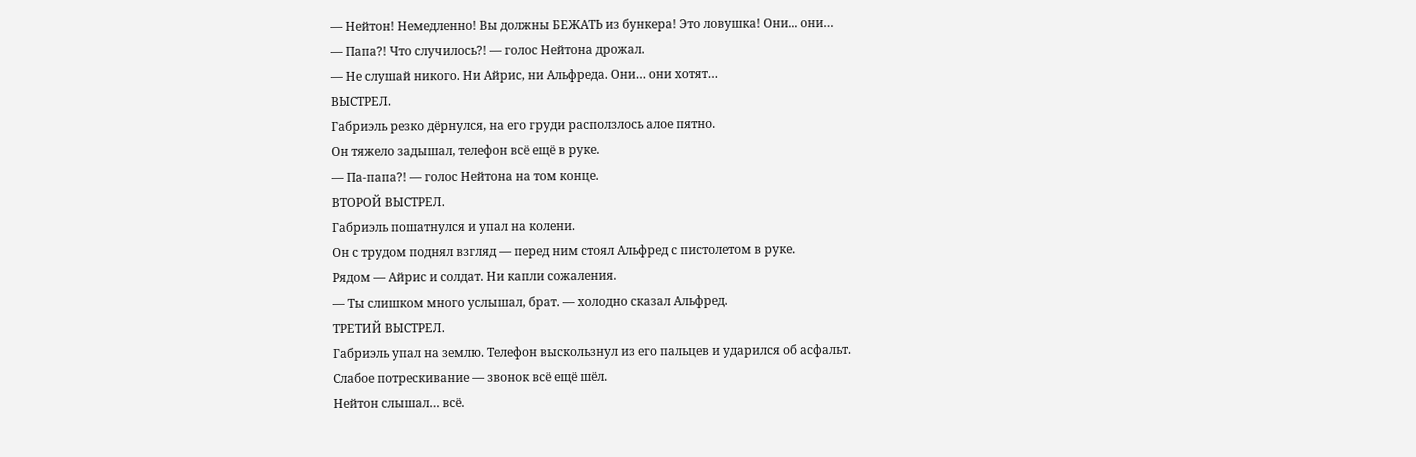— Нейтон! Немедленно! Вы должны БЕЖАТЬ из бункера! Это ловушка! Они... они…
— Папа?! Что случилось?! — голос Нейтона дрожал.
— Не слушай никого. Ни Айрис, ни Альфреда. Они… они хотят…
ВЫСТРЕЛ.
Габриэль резко дёрнулся, на его груди расползлось алое пятно.
Он тяжело задышал, телефон всё ещё в руке.
— Па-папа?! — голос Нейтона на том конце.
ВТОРОЙ ВЫСТРЕЛ.
Габриэль пошатнулся и упал на колени.
Он с трудом поднял взгляд — перед ним стоял Альфред с пистолетом в руке.
Рядом — Айрис и солдат. Ни капли сожаления.
— Ты слишком много услышал, брат. — холодно сказал Альфред.
ТРЕТИЙ ВЫСТРЕЛ.
Габриэль упал на землю. Телефон выскользнул из его пальцев и ударился об асфальт.
Слабое потрескивание — звонок всё ещё шёл.
Нейтон слышал… всё.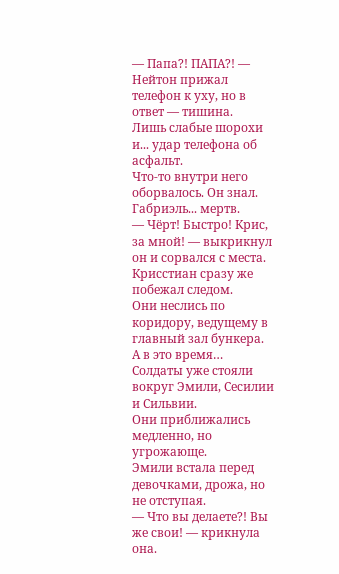— Папа?! ПАПА?! — Нейтон прижал телефон к уху, но в ответ — тишина.
Лишь слабые шорохи и... удар телефона об асфальт.
Что-то внутри него оборвалось. Он знал.
Габриэль... мертв.
— Чёрт! Быстро! Крис, за мной! — выкрикнул он и сорвался с места.
Крисстиан сразу же побежал следом.
Они неслись по коридору, ведущему в главный зал бункера.
А в это время…
Солдаты уже стояли вокруг Эмили, Сесилии и Сильвии.
Они приближались медленно, но угрожающе.
Эмили встала перед девочками, дрожа, но не отступая.
— Что вы делаете?! Вы же свои! — крикнула она.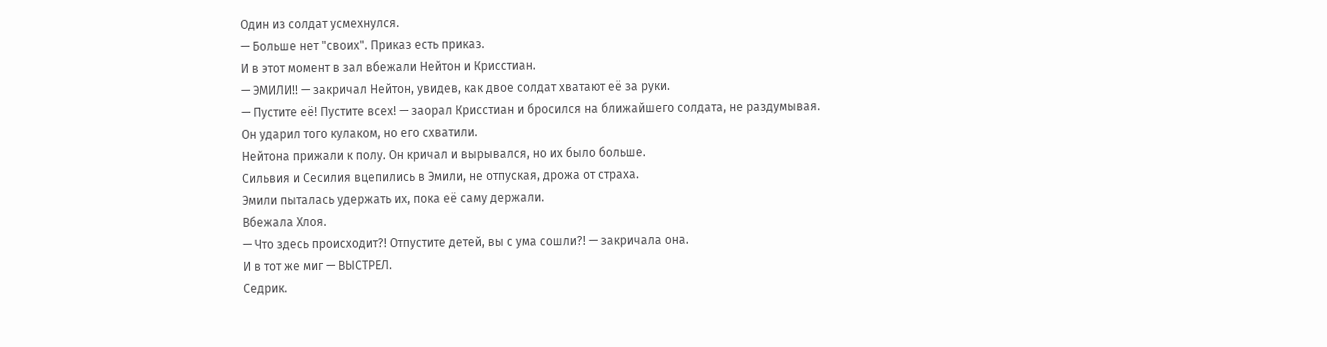Один из солдат усмехнулся.
— Больше нет "своих". Приказ есть приказ.
И в этот момент в зал вбежали Нейтон и Крисстиан.
— ЭМИЛИ!! — закричал Нейтон, увидев, как двое солдат хватают её за руки.
— Пустите её! Пустите всех! — заорал Крисстиан и бросился на ближайшего солдата, не раздумывая.
Он ударил того кулаком, но его схватили.
Нейтона прижали к полу. Он кричал и вырывался, но их было больше.
Сильвия и Сесилия вцепились в Эмили, не отпуская, дрожа от страха.
Эмили пыталась удержать их, пока её саму держали.
Вбежала Хлоя.
— Что здесь происходит?! Отпустите детей, вы с ума сошли?! — закричала она.
И в тот же миг — ВЫСТРЕЛ.
Седрик.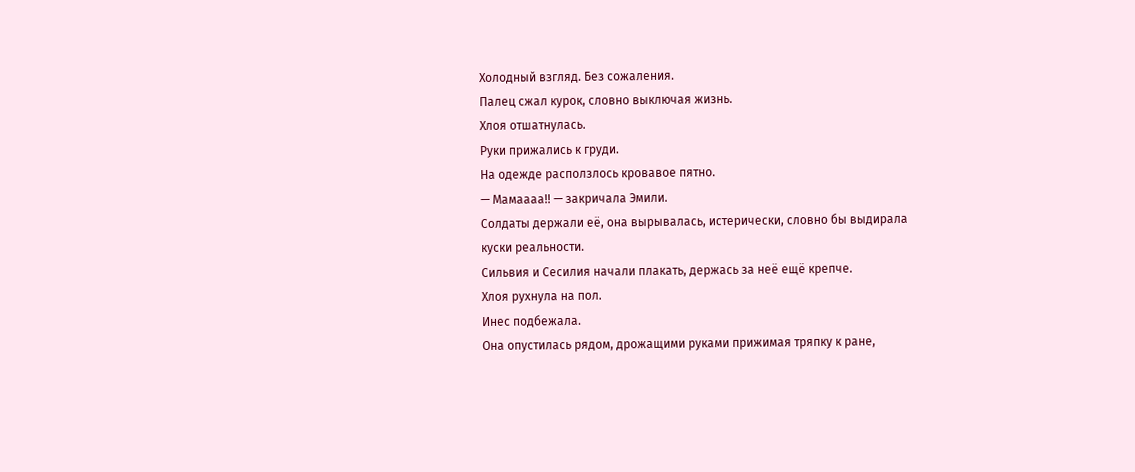Холодный взгляд. Без сожаления.
Палец сжал курок, словно выключая жизнь.
Хлоя отшатнулась.
Руки прижались к груди.
На одежде расползлось кровавое пятно.
— Мамаааа!! — закричала Эмили.
Солдаты держали её, она вырывалась, истерически, словно бы выдирала куски реальности.
Сильвия и Сесилия начали плакать, держась за неё ещё крепче.
Хлоя рухнула на пол.
Инес подбежала.
Она опустилась рядом, дрожащими руками прижимая тряпку к ране,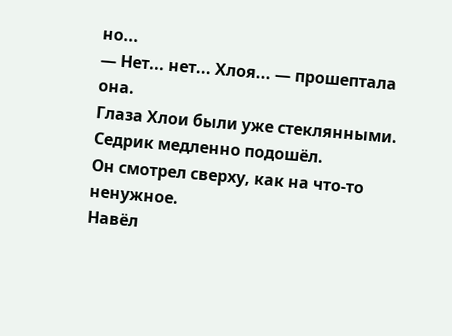но...
— Нет... нет... Хлоя... — прошептала она.
Глаза Хлои были уже стеклянными.
Седрик медленно подошёл.
Он смотрел сверху, как на что-то ненужное.
Навёл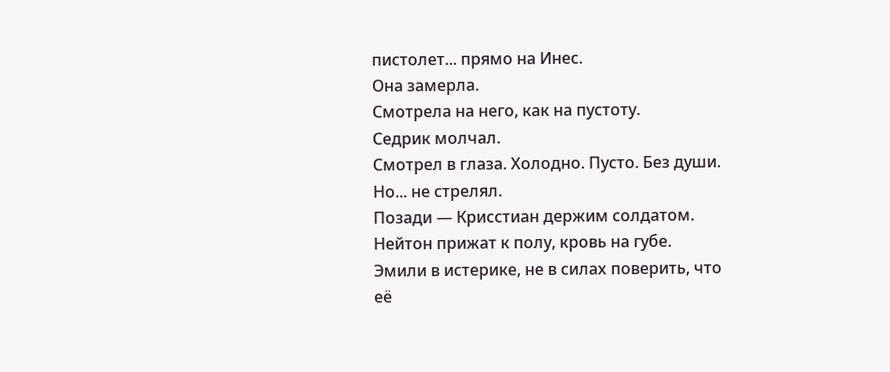пистолет... прямо на Инес.
Она замерла.
Смотрела на него, как на пустоту.
Седрик молчал.
Смотрел в глаза. Холодно. Пусто. Без души.
Но... не стрелял.
Позади — Крисстиан держим солдатом.
Нейтон прижат к полу, кровь на губе.
Эмили в истерике, не в силах поверить, что её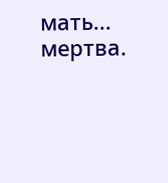мать... мертва.